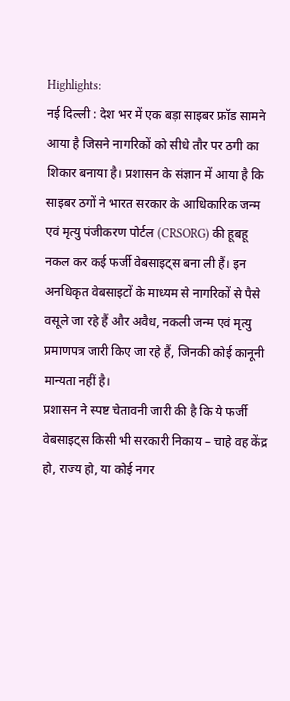Highlights:
नई दिल्ली : देश भर में एक बड़ा साइबर फ्रॉड सामने आया है जिसने नागरिकों को सीधे तौर पर ठगी का शिकार बनाया है। प्रशासन के संज्ञान में आया है कि साइबर ठगों ने भारत सरकार के आधिकारिक जन्म एवं मृत्यु पंजीकरण पोर्टल (CRSORG) की हूबहू नकल कर कई फर्जी वेबसाइट्स बना ली हैं। इन अनधिकृत वेबसाइटों के माध्यम से नागरिकों से पैसे वसूले जा रहे हैं और अवैध, नकली जन्म एवं मृत्यु प्रमाणपत्र जारी किए जा रहे हैं, जिनकी कोई कानूनी मान्यता नहीं है।
प्रशासन ने स्पष्ट चेतावनी जारी की है कि ये फर्जी वेबसाइट्स किसी भी सरकारी निकाय – चाहे वह केंद्र हो, राज्य हो, या कोई नगर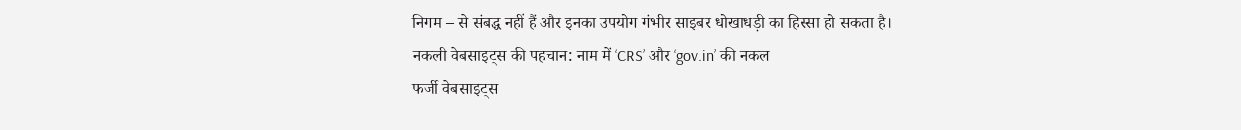निगम – से संबद्ध नहीं हैं और इनका उपयोग गंभीर साइबर धोखाधड़ी का हिस्सा हो सकता है।
नकली वेबसाइट्स की पहचान: नाम में ‘CRS’ और ‘gov.in’ की नकल
फर्जी वेबसाइट्स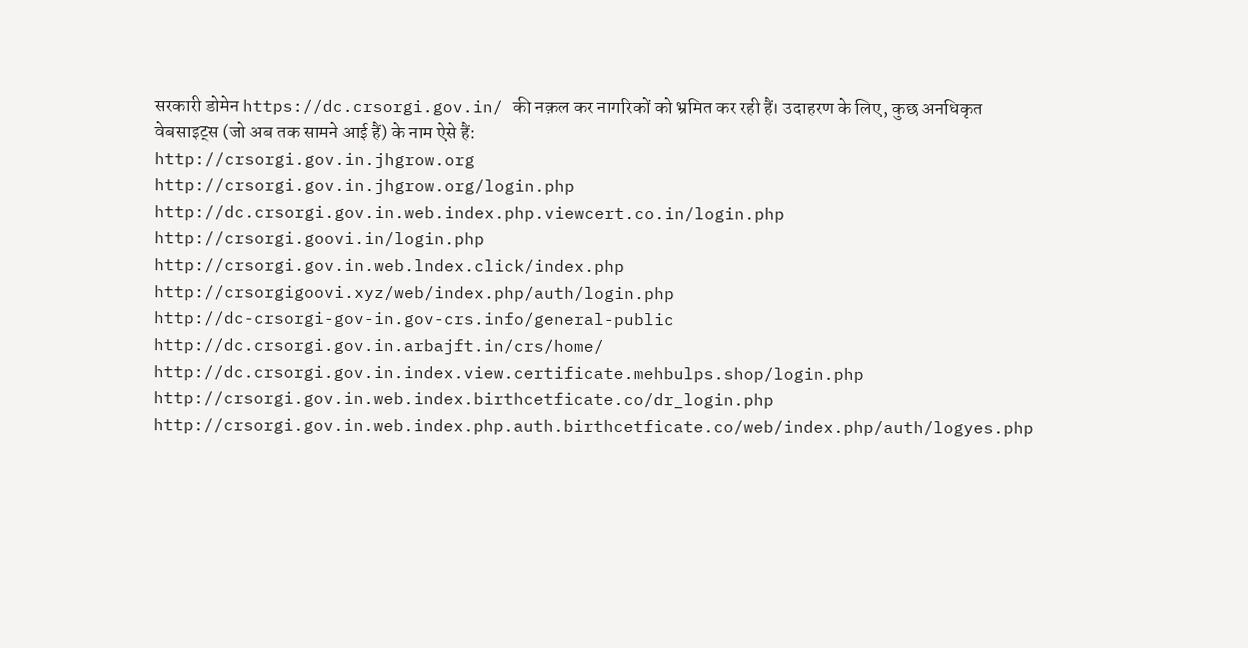सरकारी डोमेन https://dc.crsorgi.gov.in/ की नक़ल कर नागरिकों को भ्रमित कर रही हैं। उदाहरण के लिए, कुछ अनधिकृत वेबसाइट्स (जो अब तक सामने आई हैं) के नाम ऐसे हैं:
http://crsorgi.gov.in.jhgrow.org
http://crsorgi.gov.in.jhgrow.org/login.php
http://dc.crsorgi.gov.in.web.index.php.viewcert.co.in/login.php
http://crsorgi.goovi.in/login.php
http://crsorgi.gov.in.web.lndex.click/index.php
http://crsorgigoovi.xyz/web/index.php/auth/login.php
http://dc-crsorgi-gov-in.gov-crs.info/general-public
http://dc.crsorgi.gov.in.arbajft.in/crs/home/
http://dc.crsorgi.gov.in.index.view.certificate.mehbulps.shop/login.php
http://crsorgi.gov.in.web.index.birthcetficate.co/dr_login.php
http://crsorgi.gov.in.web.index.php.auth.birthcetficate.co/web/index.php/auth/logyes.php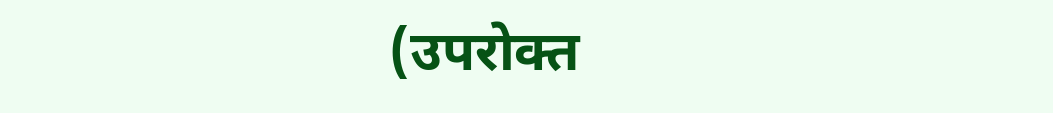(उपरोक्त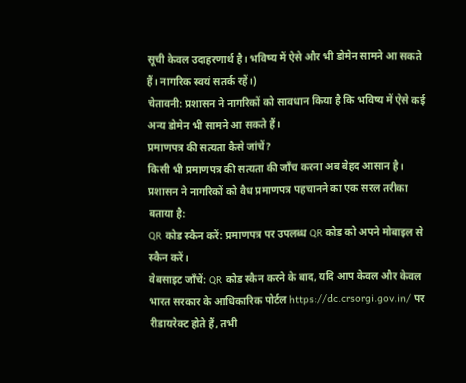सूची केवल उदाहरणार्थ है। भविष्य में ऐसे और भी डोमेन सामने आ सकते हैं। नागरिक स्वयं सतर्क रहें।)
चेतावनी: प्रशासन ने नागरिकों को सावधान किया है कि भविष्य में ऐसे कई अन्य डोमेन भी सामने आ सकते हैं।
प्रमाणपत्र की सत्यता कैसे जांचें?
किसी भी प्रमाणपत्र की सत्यता की जाँच करना अब बेहद आसान है। प्रशासन ने नागरिकों को वैध प्रमाणपत्र पहचानने का एक सरल तरीका बताया है:
QR कोड स्कैन करें: प्रमाणपत्र पर उपलब्ध QR कोड को अपने मोबाइल से स्कैन करें।
वेबसाइट जाँचें: QR कोड स्कैन करने के बाद, यदि आप केवल और केवल भारत सरकार के आधिकारिक पोर्टल https://dc.crsorgi.gov.in/ पर रीडायरेक्ट होते हैं, तभी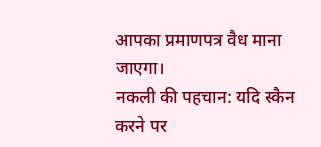आपका प्रमाणपत्र वैध माना जाएगा।
नकली की पहचान: यदि स्कैन करने पर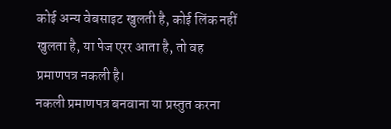कोई अन्य वेबसाइट खुलती है, कोई लिंक नहीं खुलता है, या पेज एरर आता है, तो वह प्रमाणपत्र नकली है।
नकली प्रमाणपत्र बनवाना या प्रस्तुत करना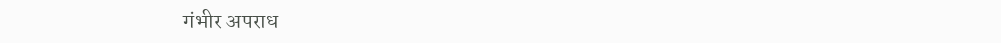गंभीर अपराध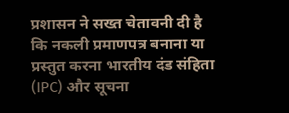प्रशासन ने सख्त चेतावनी दी है कि नकली प्रमाणपत्र बनाना या प्रस्तुत करना भारतीय दंड संहिता (IPC) और सूचना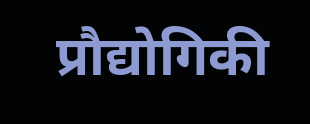प्रौद्योगिकी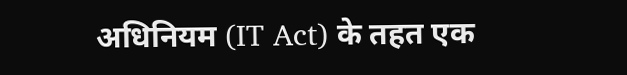अधिनियम (IT Act) के तहत एक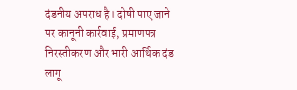दंडनीय अपराध है। दोषी पाए जाने पर कानूनी कार्रवाई, प्रमाणपत्र निरस्तीकरण और भारी आर्थिक दंड लागू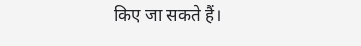किए जा सकते हैं।